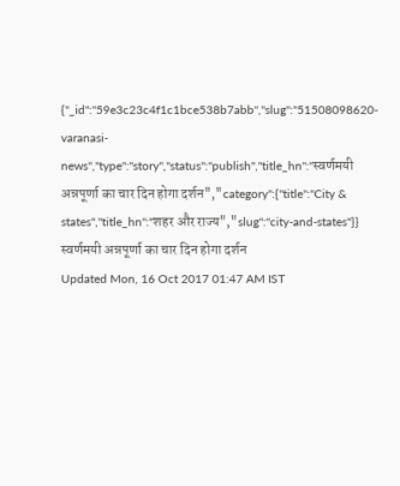{"_id":"59e3c23c4f1c1bce538b7abb","slug":"51508098620-varanasi-news","type":"story","status":"publish","title_hn":"स्वर्णमयी अन्नपूर्णा का चार दिन होगा दर्शन","category":{"title":"City & states","title_hn":"शहर और राज्य","slug":"city-and-states"}}
स्वर्णमयी अन्नपूर्णा का चार दिन होगा दर्शन
Updated Mon, 16 Oct 2017 01:47 AM IST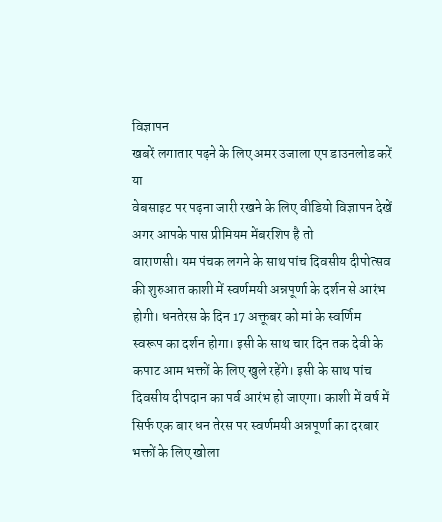विज्ञापन
खबरें लगातार पढ़ने के लिए अमर उजाला एप डाउनलोड करें
या
वेबसाइट पर पढ़ना जारी रखने के लिए वीडियो विज्ञापन देखें
अगर आपके पास प्रीमियम मेंबरशिप है तो
वाराणसी। यम पंचक लगने के साथ पांच दिवसीय दीपोत्सव की शुरुआत काशी में स्वर्णमयी अन्नपूर्णा के दर्शन से आरंभ होगी। धनतेरस के दिन 17 अक्तूबर को मां के स्वर्णिम स्वरूप का दर्शन होगा। इसी के साथ चार दिन तक देवी के कपाट आम भक्तों के लिए खुले रहेंगे। इसी के साथ पांच दिवसीय दीपदान का पर्व आरंभ हो जाएगा। काशी में वर्ष में सिर्फ एक बार धन तेरस पर स्वर्णमयी अन्नपूर्णा का दरबार भक्तों के लिए खोला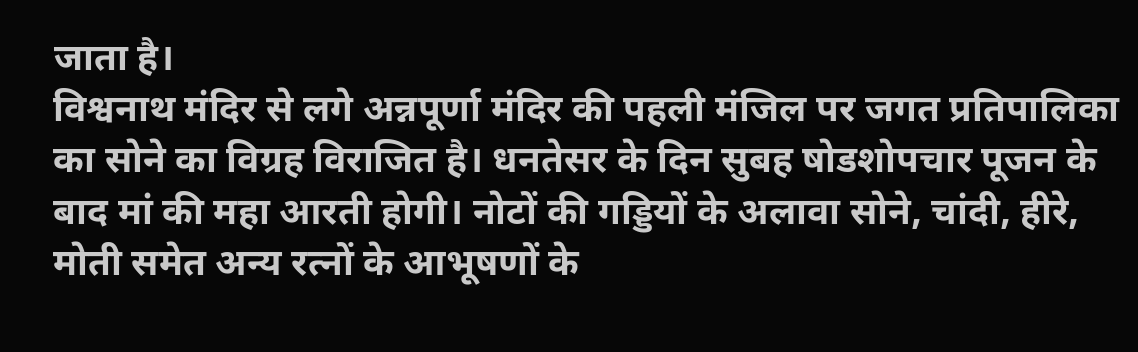जाता है।
विश्वनाथ मंदिर से लगे अन्नपूर्णा मंदिर की पहली मंजिल पर जगत प्रतिपालिका का सोने का विग्रह विराजित है। धनतेसर के दिन सुबह षोडशोपचार पूजन के बाद मां की महा आरती होगी। नोटों की गड्डियों के अलावा सोने, चांदी, हीरे, मोती समेत अन्य रत्नों के आभूषणों के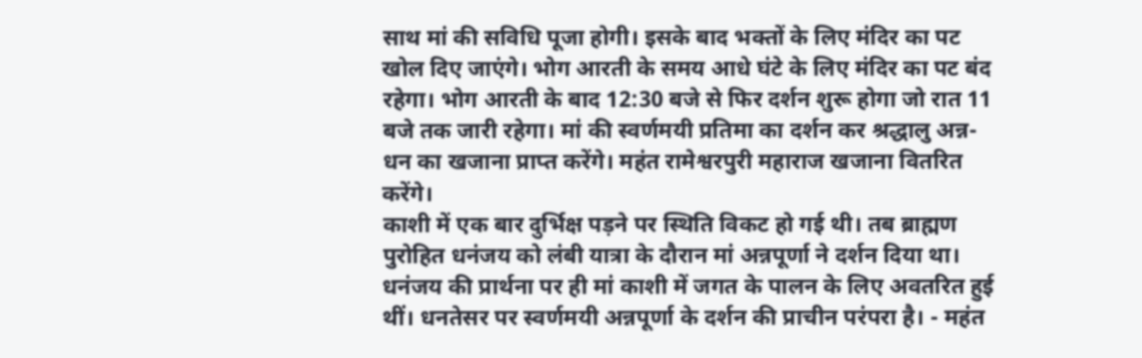साथ मां की सविधि पूजा होगी। इसके बाद भक्तों के लिए मंदिर का पट खोल दिए जाएंगे। भोग आरती के समय आधे घंटे के लिए मंदिर का पट बंद रहेगा। भोग आरती के बाद 12:30 बजे से फिर दर्शन शुरू होगा जो रात 11 बजे तक जारी रहेगा। मां की स्वर्णमयी प्रतिमा का दर्शन कर श्रद्धालु अन्न-धन का खजाना प्राप्त करेंगे। महंत रामेश्वरपुरी महाराज खजाना वितरित करेंगे।
काशी में एक बार दुर्भिक्ष पड़ने पर स्थिति विकट हो गई थी। तब ब्राह्मण पुरोहित धनंजय को लंबी यात्रा के दौरान मां अन्नपूर्णा ने दर्शन दिया था। धनंजय की प्रार्थना पर ही मां काशी में जगत के पालन के लिए अवतरित हुई थीं। धनतेसर पर स्वर्णमयी अन्नपूर्णा के दर्शन की प्राचीन परंपरा है। - महंत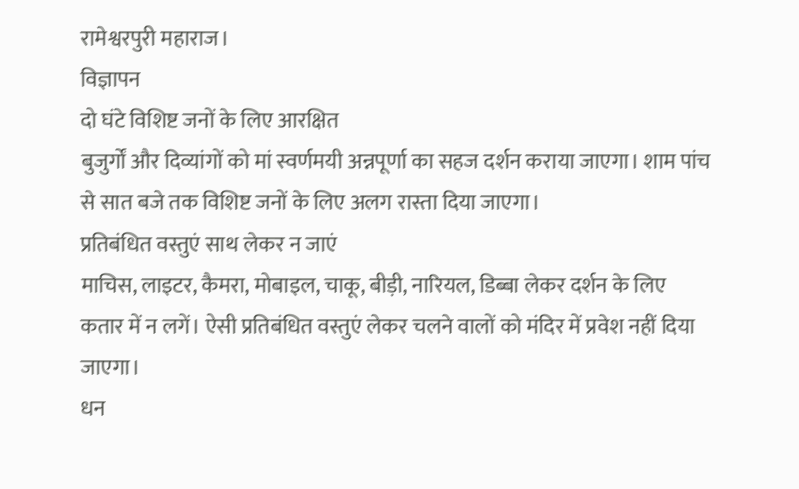रामेश्वरपुरी महाराज।
विज्ञापन
दो घंटे विशिष्ट जनों के लिए आरक्षित
बुजुर्गों और दिव्यांगों को मां स्वर्णमयी अन्नपूर्णा का सहज दर्शन कराया जाएगा। शाम पांच से सात बजे तक विशिष्ट जनों के लिए अलग रास्ता दिया जाएगा।
प्रतिबंधित वस्तुएं साथ लेकर न जाएं
माचिस, लाइटर, कैमरा, मोबाइल, चाकू, बीड़ी, नारियल, डिब्बा लेकर दर्शन के लिए कतार में न लगें। ऐसी प्रतिबंधित वस्तुएं लेकर चलने वालों को मंदिर में प्रवेश नहीं दिया जाएगा।
धन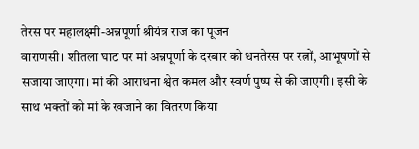तेरस पर महालक्ष्मी-अन्नपूर्णा श्रीयंत्र राज का पूजन
वाराणसी। शीतला घाट पर मां अन्नपूर्णा के दरबार को धनतेरस पर रत्नों, आभूषणों से सजाया जाएगा। मां की आराधना श्वेत कमल और स्वर्ण पुष्प से की जाएगी। इसी के साथ भक्तों को मां के खजाने का वितरण किया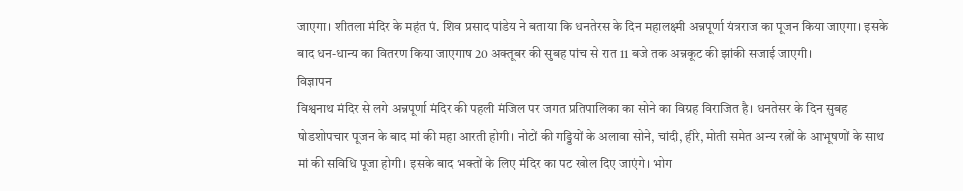जाएगा। शीतला मंदिर के महंत पं. शिव प्रसाद पांडेय ने बताया कि धनतेरस के दिन महालक्ष्मी अन्नपूर्णा यंत्रराज का पूजन किया जाएगा। इसके बाद धन-धान्य का वितरण किया जाएगाष 20 अक्तूबर की सुबह पांच से रात 11 बजे तक अन्नकूट की झांकी सजाई जाएगी।
विज्ञापन
विश्वनाथ मंदिर से लगे अन्नपूर्णा मंदिर की पहली मंजिल पर जगत प्रतिपालिका का सोने का विग्रह विराजित है। धनतेसर के दिन सुबह षोडशोपचार पूजन के बाद मां की महा आरती होगी। नोटों की गड्डियों के अलावा सोने, चांदी, हीरे, मोती समेत अन्य रत्नों के आभूषणों के साथ मां की सविधि पूजा होगी। इसके बाद भक्तों के लिए मंदिर का पट खोल दिए जाएंगे। भोग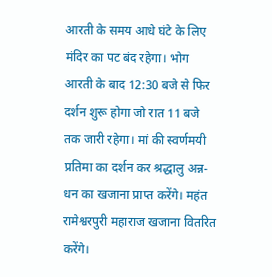आरती के समय आधे घंटे के लिए मंदिर का पट बंद रहेगा। भोग आरती के बाद 12:30 बजे से फिर दर्शन शुरू होगा जो रात 11 बजे तक जारी रहेगा। मां की स्वर्णमयी प्रतिमा का दर्शन कर श्रद्धालु अन्न-धन का खजाना प्राप्त करेंगे। महंत रामेश्वरपुरी महाराज खजाना वितरित करेंगे।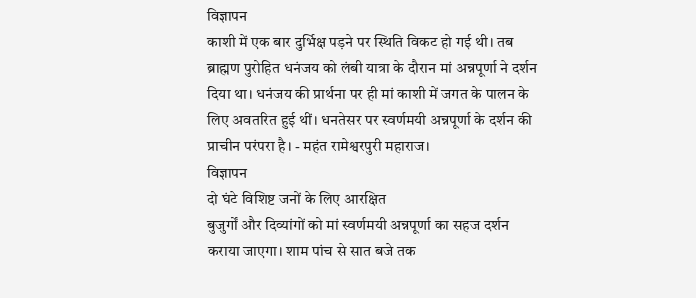विज्ञापन
काशी में एक बार दुर्भिक्ष पड़ने पर स्थिति विकट हो गई थी। तब ब्राह्मण पुरोहित धनंजय को लंबी यात्रा के दौरान मां अन्नपूर्णा ने दर्शन दिया था। धनंजय की प्रार्थना पर ही मां काशी में जगत के पालन के लिए अवतरित हुई थीं। धनतेसर पर स्वर्णमयी अन्नपूर्णा के दर्शन की प्राचीन परंपरा है। - महंत रामेश्वरपुरी महाराज।
विज्ञापन
दो घंटे विशिष्ट जनों के लिए आरक्षित
बुजुर्गों और दिव्यांगों को मां स्वर्णमयी अन्नपूर्णा का सहज दर्शन कराया जाएगा। शाम पांच से सात बजे तक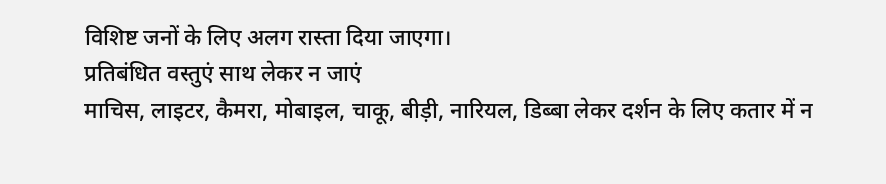विशिष्ट जनों के लिए अलग रास्ता दिया जाएगा।
प्रतिबंधित वस्तुएं साथ लेकर न जाएं
माचिस, लाइटर, कैमरा, मोबाइल, चाकू, बीड़ी, नारियल, डिब्बा लेकर दर्शन के लिए कतार में न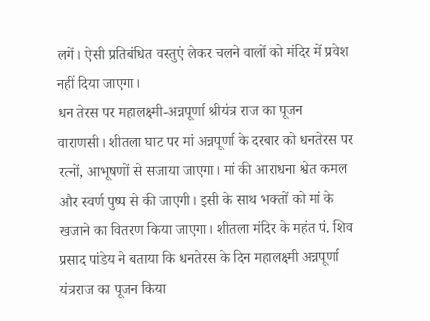लगें। ऐसी प्रतिबंधित वस्तुएं लेकर चलने वालों को मंदिर में प्रवेश नहीं दिया जाएगा।
धन तेरस पर महालक्ष्मी-अन्नपूर्णा श्रीयंत्र राज का पूजन
वाराणसी। शीतला घाट पर मां अन्नपूर्णा के दरबार को धनतेरस पर रत्नों, आभूषणों से सजाया जाएगा। मां की आराधना श्वेत कमल और स्वर्ण पुष्प से की जाएगी। इसी के साथ भक्तों को मां के खजाने का वितरण किया जाएगा। शीतला मंदिर के महंत पं. शिव प्रसाद पांडेय ने बताया कि धनतेरस के दिन महालक्ष्मी अन्नपूर्णा यंत्रराज का पूजन किया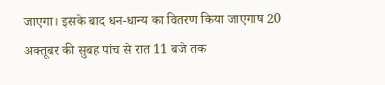जाएगा। इसके बाद धन-धान्य का वितरण किया जाएगाष 20 अक्तूबर की सुबह पांच से रात 11 बजे तक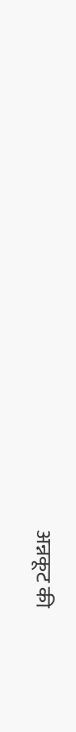अन्नकूट की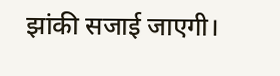झांकी सजाई जाएगी।